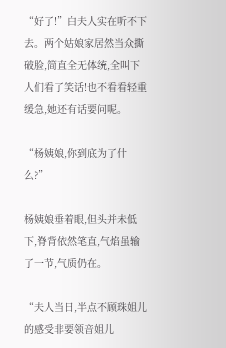“好了!”白夫人实在听不下去。两个姑娘家居然当众撕破脸,简直全无体统,全叫下人们看了笑话!也不看看轻重缓急,她还有话要问呢。

“杨姨娘,你到底为了什么?”

杨姨娘垂着眼,但头并未低下,脊背依然笔直,气焰虽输了一节,气质仍在。

“夫人当日,半点不顾珠姐儿的感受非要领音姐儿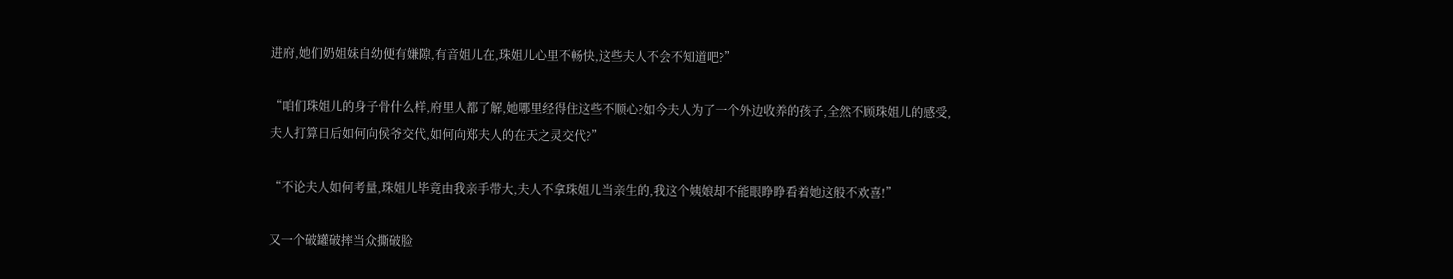进府,她们奶姐妹自幼便有嫌隙,有音姐儿在,珠姐儿心里不畅快,这些夫人不会不知道吧?”

“咱们珠姐儿的身子骨什么样,府里人都了解,她哪里经得住这些不顺心?如今夫人为了一个外边收养的孩子,全然不顾珠姐儿的感受,夫人打算日后如何向侯爷交代,如何向郑夫人的在天之灵交代?”

“不论夫人如何考量,珠姐儿毕竟由我亲手带大,夫人不拿珠姐儿当亲生的,我这个姨娘却不能眼睁睁看着她这般不欢喜!”

又一个破罐破摔当众撕破脸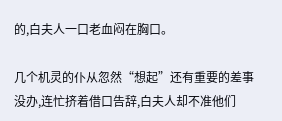的,白夫人一口老血闷在胸口。

几个机灵的仆从忽然“想起”还有重要的差事没办,连忙挤着借口告辞,白夫人却不准他们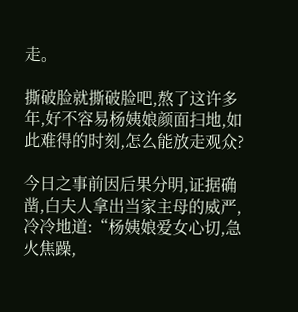走。

撕破脸就撕破脸吧,熬了这许多年,好不容易杨姨娘颜面扫地,如此难得的时刻,怎么能放走观众?

今日之事前因后果分明,证据确凿,白夫人拿出当家主母的威严,冷冷地道:“杨姨娘爱女心切,急火焦躁,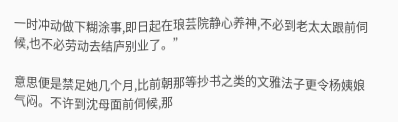一时冲动做下糊涂事,即日起在琅芸院静心养神,不必到老太太跟前伺候,也不必劳动去结庐别业了。”

意思便是禁足她几个月,比前朝那等抄书之类的文雅法子更令杨姨娘气闷。不许到沈母面前伺候,那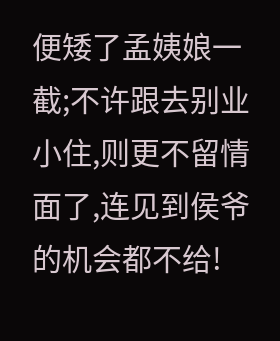便矮了孟姨娘一截;不许跟去别业小住,则更不留情面了,连见到侯爷的机会都不给!